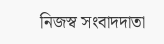নিজস্ব সংবাদদাতা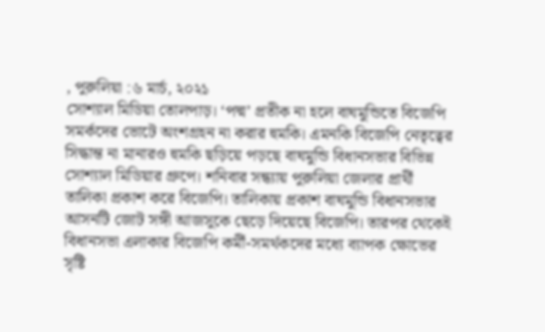, পুরুলিয়া :৬ মার্চ, ২০২১
সোশ্যাল মিডিয়া তোলপাড়। ‘পদ্ম’ প্রতীক না হলে বাঘমুন্ডিতে বিজেপি সমর্কদের ভোটে অংশগ্রহন না করার হুমকি। এমনকি বিজেপি নেতৃত্বের সিদ্ধান্ত না মানারও হুমকি ছড়িয়ে পড়ছে বাঘমুন্ডি বিধানসভার বিভিন্ন সোশ্যাল মিডিয়ার গ্রুপে। শনিবার সন্ধ্যায় পুরুলিয়া জেলার প্রার্থী তালিকা প্রকাশ করে বিজেপি। তালিকায় প্রকাশ বাঘমুন্ডি বিধানসভার আসনটি জোট সঙ্গী আজসুকে ছেড়ে দিয়েছে বিজেপি। তারপর থেকেই বিধানসভা এলাকার বিজেপি কর্মী-সমর্থকদের মধ্যে ব্যাপক ক্ষোভের সৃষ্টি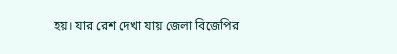হয়। যার রেশ দেখা যায় জেলা বিজেপির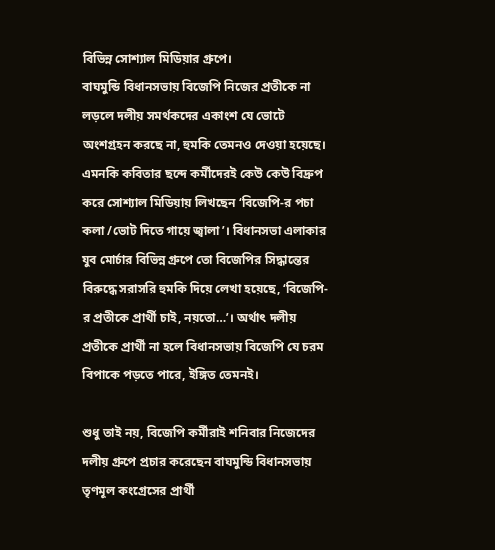বিভিন্ন সোশ্যাল মিডিয়ার গ্রুপে।
বাঘমুন্ডি বিধানসভায় বিজেপি নিজের প্রতীকে না লড়লে দলীয় সমর্থকদের একাংশ যে ভোটে অংশগ্রহন করছে না, হুমকি তেমনও দেওয়া হয়েছে। এমনকি কবিতার ছন্দে কর্মীদেরই কেউ কেউ বিদ্রুপ করে সোশ্যাল মিডিয়ায় লিখছেন ‘বিজেপি-র পচা কলা /ভোট দিতে গায়ে জ্বালা’। বিধানসভা এলাকার যুব মোর্চার বিভিন্ন গ্রুপে তো বিজেপির সিদ্ধান্তের বিরুদ্ধে সরাসরি হুমকি দিয়ে লেখা হয়েছে, ‘বিজেপি-র প্রতীকে প্রার্থী চাই, নয়তো…’। অর্থাৎ দলীয় প্রতীকে প্রার্থী না হলে বিধানসভায় বিজেপি যে চরম বিপাকে পড়তে পারে, ইঙ্গিত তেমনই।

শুধু তাই নয়, বিজেপি কর্মীরাই শনিবার নিজেদের দলীয় গ্রুপে প্রচার করেছেন বাঘমুন্ডি বিধানসভায় তৃণমূল কংগ্রেসের প্রার্থী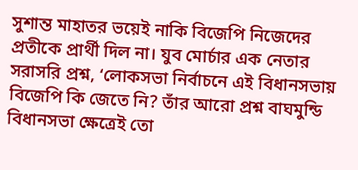সুশান্ত মাহাতর ভয়েই নাকি বিজেপি নিজেদের প্রতীকে প্রার্থী দিল না। যুব মোর্চার এক নেতার সরাসরি প্রশ্ন, ‘লোকসভা নির্বাচনে এই বিধানসভায় বিজেপি কি জেতে নি? তাঁর আরো প্রশ্ন বাঘমুন্ডি বিধানসভা ক্ষেত্রেই তো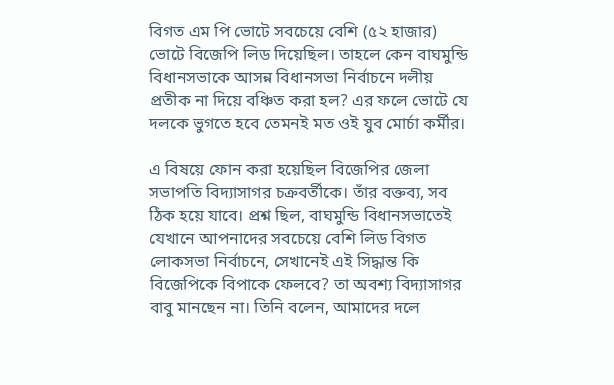বিগত এম পি ভোটে সবচেয়ে বেশি (৫২ হাজার) ভোটে বিজেপি লিড দিয়েছিল। তাহলে কেন বাঘমুন্ডি বিধানসভাকে আসন্ন বিধানসভা নির্বাচনে দলীয় প্রতীক না দিয়ে বঞ্চিত করা হল? এর ফলে ভোটে যে দলকে ভুগতে হবে তেমনই মত ওই যুব মোর্চা কর্মীর।

এ বিষয়ে ফোন করা হয়েছিল বিজেপির জেলা সভাপতি বিদ্যাসাগর চক্রবর্তীকে। তাঁর বক্তব্য, সব ঠিক হয়ে যাবে। প্রশ্ন ছিল, বাঘমুন্ডি বিধানসভাতেই যেখানে আপনাদের সবচেয়ে বেশি লিড বিগত লোকসভা নির্বাচনে, সেখানেই এই সিদ্ধান্ত কি বিজেপিকে বিপাকে ফেলবে? তা অবশ্য বিদ্যাসাগর বাবু মানছেন না। তিনি বলেন, আমাদের দলে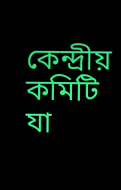কেন্দ্রীয় কমিটি যা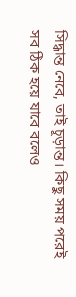সিদ্ধান্ত নেবে, তাই চূড়ান্ত। কিছু সময় পরেই সব ঠিক হয়ে যাবে বলেও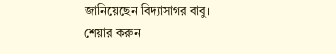জানিয়েছেন বিদ্যাসাগর বাবু।
শেয়ার করুন